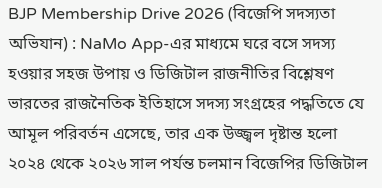BJP Membership Drive 2026 (বিজেপি সদস্যতা অভিযান) : NaMo App-এর মাধ্যমে ঘরে বসে সদস্য হওয়ার সহজ উপায় ও ডিজিটাল রাজনীতির বিশ্লেষণ
ভারতের রাজনৈতিক ইতিহাসে সদস্য সংগ্রহের পদ্ধতিতে যে আমূল পরিবর্তন এসেছে, তার এক উজ্জ্বল দৃষ্টান্ত হলো ২০২৪ থেকে ২০২৬ সাল পর্যন্ত চলমান বিজেপির ডিজিটাল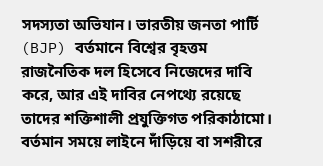সদস্যতা অভিযান। ভারতীয় জনতা পার্টি (BJP) বর্তমানে বিশ্বের বৃহত্তম রাজনৈতিক দল হিসেবে নিজেদের দাবি করে, আর এই দাবির নেপথ্যে রয়েছে তাদের শক্তিশালী প্রযুক্তিগত পরিকাঠামো। বর্তমান সময়ে লাইনে দাঁড়িয়ে বা সশরীরে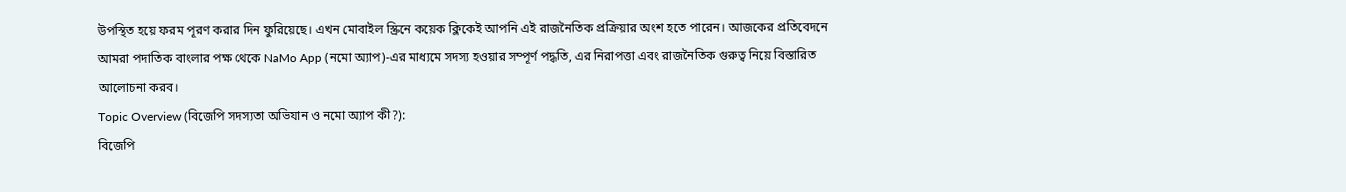উপস্থিত হয়ে ফরম পূরণ করার দিন ফুরিয়েছে। এখন মোবাইল স্ক্রিনে কয়েক ক্লিকেই আপনি এই রাজনৈতিক প্রক্রিয়ার অংশ হতে পারেন। আজকের প্রতিবেদনে আমরা পদাতিক বাংলার পক্ষ থেকে NaMo App (নমো অ্যাপ)-এর মাধ্যমে সদস্য হওয়ার সম্পূর্ণ পদ্ধতি, এর নিরাপত্তা এবং রাজনৈতিক গুরুত্ব নিয়ে বিস্তারিত আলোচনা করব।
Topic Overview (বিজেপি সদস্যতা অভিযান ও নমো অ্যাপ কী?):
বিজেপি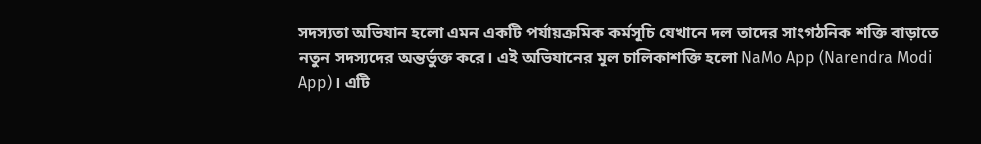সদস্যতা অভিযান হলো এমন একটি পর্যায়ক্রমিক কর্মসূচি যেখানে দল তাদের সাংগঠনিক শক্তি বাড়াতে নতুন সদস্যদের অন্তর্ভুক্ত করে। এই অভিযানের মূল চালিকাশক্তি হলো NaMo App (Narendra Modi App)। এটি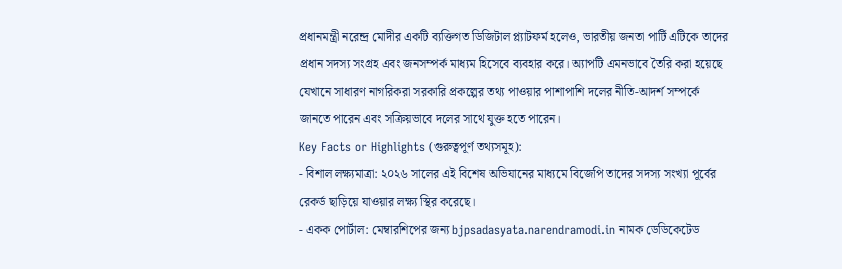প্রধানমন্ত্রী নরেন্দ্র মোদীর একটি ব্যক্তিগত ডিজিটাল প্ল্যাটফর্ম হলেও, ভারতীয় জনতা পার্টি এটিকে তাদের প্রধান সদস্য সংগ্রহ এবং জনসম্পর্ক মাধ্যম হিসেবে ব্যবহার করে। অ্যাপটি এমনভাবে তৈরি করা হয়েছে যেখানে সাধারণ নাগরিকরা সরকারি প্রকল্পের তথ্য পাওয়ার পাশাপাশি দলের নীতি-আদর্শ সম্পর্কে জানতে পারেন এবং সক্রিয়ভাবে দলের সাথে যুক্ত হতে পারেন।
Key Facts or Highlights (গুরুত্বপূর্ণ তথ্যসমূহ):
- বিশাল লক্ষ্যমাত্রা: ২০২৬ সালের এই বিশেষ অভিযানের মাধ্যমে বিজেপি তাদের সদস্য সংখ্যা পূর্বের রেকর্ড ছাড়িয়ে যাওয়ার লক্ষ্য স্থির করেছে।
- একক পোর্টাল: মেম্বারশিপের জন্য bjpsadasyata.narendramodi.in নামক ডেডিকেটেড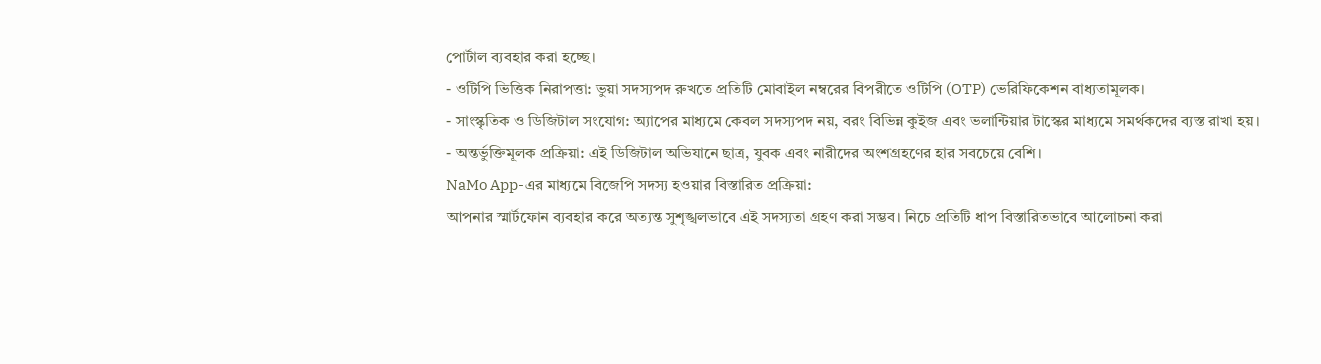পোর্টাল ব্যবহার করা হচ্ছে।
- ওটিপি ভিত্তিক নিরাপত্তা: ভুয়া সদস্যপদ রুখতে প্রতিটি মোবাইল নম্বরের বিপরীতে ওটিপি (OTP) ভেরিফিকেশন বাধ্যতামূলক।
- সাংস্কৃতিক ও ডিজিটাল সংযোগ: অ্যাপের মাধ্যমে কেবল সদস্যপদ নয়, বরং বিভিন্ন কুইজ এবং ভলান্টিয়ার টাস্কের মাধ্যমে সমর্থকদের ব্যস্ত রাখা হয়।
- অন্তর্ভুক্তিমূলক প্রক্রিয়া: এই ডিজিটাল অভিযানে ছাত্র, যুবক এবং নারীদের অংশগ্রহণের হার সবচেয়ে বেশি।
NaMo App-এর মাধ্যমে বিজেপি সদস্য হওয়ার বিস্তারিত প্রক্রিয়া:
আপনার স্মার্টফোন ব্যবহার করে অত্যন্ত সুশৃঙ্খলভাবে এই সদস্যতা গ্রহণ করা সম্ভব। নিচে প্রতিটি ধাপ বিস্তারিতভাবে আলোচনা করা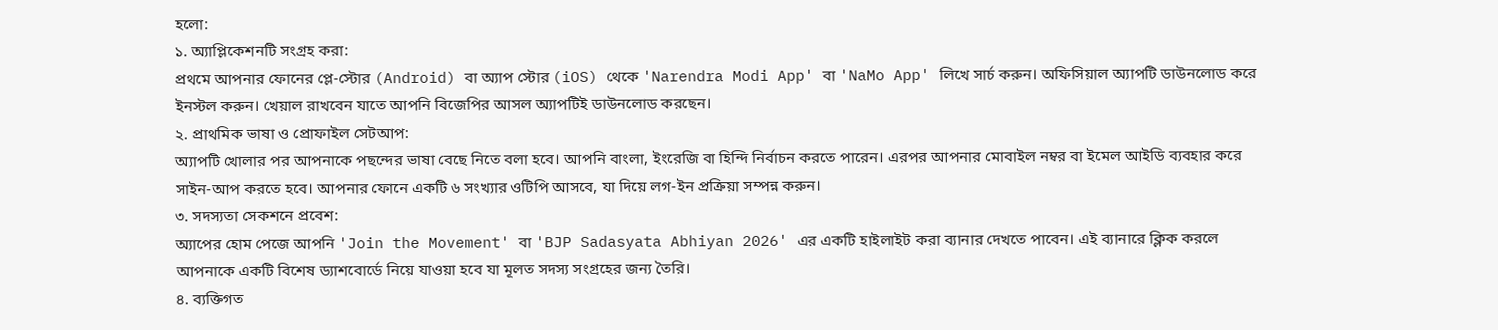হলো:
১. অ্যাপ্লিকেশনটি সংগ্রহ করা:
প্রথমে আপনার ফোনের প্লে-স্টোর (Android) বা অ্যাপ স্টোর (iOS) থেকে 'Narendra Modi App' বা 'NaMo App' লিখে সার্চ করুন। অফিসিয়াল অ্যাপটি ডাউনলোড করে ইনস্টল করুন। খেয়াল রাখবেন যাতে আপনি বিজেপির আসল অ্যাপটিই ডাউনলোড করছেন।
২. প্রাথমিক ভাষা ও প্রোফাইল সেটআপ:
অ্যাপটি খোলার পর আপনাকে পছন্দের ভাষা বেছে নিতে বলা হবে। আপনি বাংলা, ইংরেজি বা হিন্দি নির্বাচন করতে পারেন। এরপর আপনার মোবাইল নম্বর বা ইমেল আইডি ব্যবহার করে সাইন-আপ করতে হবে। আপনার ফোনে একটি ৬ সংখ্যার ওটিপি আসবে, যা দিয়ে লগ-ইন প্রক্রিয়া সম্পন্ন করুন।
৩. সদস্যতা সেকশনে প্রবেশ:
অ্যাপের হোম পেজে আপনি 'Join the Movement' বা 'BJP Sadasyata Abhiyan 2026' এর একটি হাইলাইট করা ব্যানার দেখতে পাবেন। এই ব্যানারে ক্লিক করলে আপনাকে একটি বিশেষ ড্যাশবোর্ডে নিয়ে যাওয়া হবে যা মূলত সদস্য সংগ্রহের জন্য তৈরি।
৪. ব্যক্তিগত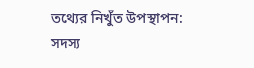তথ্যের নিখুঁত উপস্থাপন:
সদস্য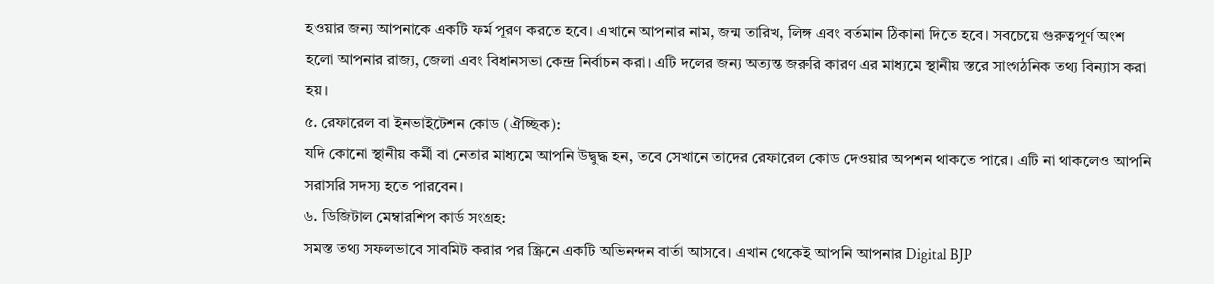হওয়ার জন্য আপনাকে একটি ফর্ম পূরণ করতে হবে। এখানে আপনার নাম, জন্ম তারিখ, লিঙ্গ এবং বর্তমান ঠিকানা দিতে হবে। সবচেয়ে গুরুত্বপূর্ণ অংশ হলো আপনার রাজ্য, জেলা এবং বিধানসভা কেন্দ্র নির্বাচন করা। এটি দলের জন্য অত্যন্ত জরুরি কারণ এর মাধ্যমে স্থানীয় স্তরে সাংগঠনিক তথ্য বিন্যাস করা হয়।
৫. রেফারেল বা ইনভাইটেশন কোড (ঐচ্ছিক):
যদি কোনো স্থানীয় কর্মী বা নেতার মাধ্যমে আপনি উদ্বুদ্ধ হন, তবে সেখানে তাদের রেফারেল কোড দেওয়ার অপশন থাকতে পারে। এটি না থাকলেও আপনি সরাসরি সদস্য হতে পারবেন।
৬. ডিজিটাল মেম্বারশিপ কার্ড সংগ্রহ:
সমস্ত তথ্য সফলভাবে সাবমিট করার পর স্ক্রিনে একটি অভিনন্দন বার্তা আসবে। এখান থেকেই আপনি আপনার Digital BJP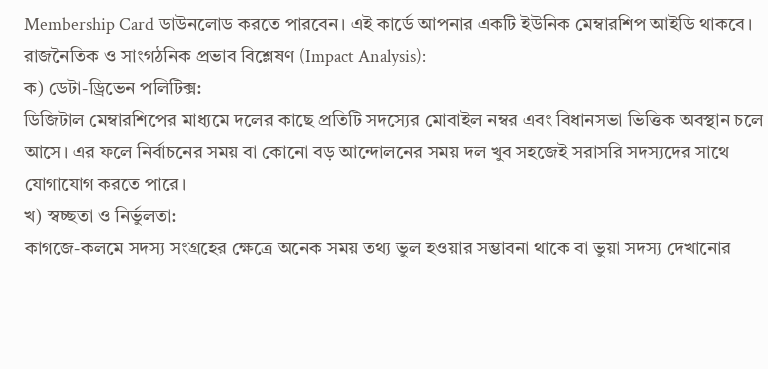Membership Card ডাউনলোড করতে পারবেন। এই কার্ডে আপনার একটি ইউনিক মেম্বারশিপ আইডি থাকবে।
রাজনৈতিক ও সাংগঠনিক প্রভাব বিশ্লেষণ (Impact Analysis):
ক) ডেটা-ড্রিভেন পলিটিক্স:
ডিজিটাল মেম্বারশিপের মাধ্যমে দলের কাছে প্রতিটি সদস্যের মোবাইল নম্বর এবং বিধানসভা ভিত্তিক অবস্থান চলে আসে। এর ফলে নির্বাচনের সময় বা কোনো বড় আন্দোলনের সময় দল খুব সহজেই সরাসরি সদস্যদের সাথে যোগাযোগ করতে পারে।
খ) স্বচ্ছতা ও নির্ভুলতা:
কাগজে-কলমে সদস্য সংগ্রহের ক্ষেত্রে অনেক সময় তথ্য ভুল হওয়ার সম্ভাবনা থাকে বা ভুয়া সদস্য দেখানোর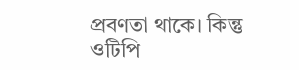প্রবণতা থাকে। কিন্তু ওটিপি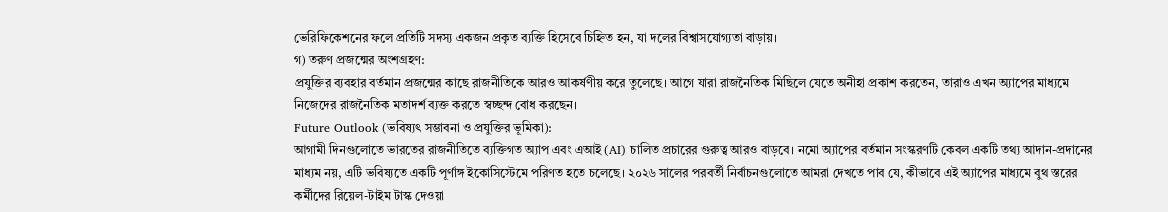ভেরিফিকেশনের ফলে প্রতিটি সদস্য একজন প্রকৃত ব্যক্তি হিসেবে চিহ্নিত হন, যা দলের বিশ্বাসযোগ্যতা বাড়ায়।
গ) তরুণ প্রজন্মের অংশগ্রহণ:
প্রযুক্তির ব্যবহার বর্তমান প্রজন্মের কাছে রাজনীতিকে আরও আকর্ষণীয় করে তুলেছে। আগে যারা রাজনৈতিক মিছিলে যেতে অনীহা প্রকাশ করতেন, তারাও এখন অ্যাপের মাধ্যমে নিজেদের রাজনৈতিক মতাদর্শ ব্যক্ত করতে স্বচ্ছন্দ বোধ করছেন।
Future Outlook (ভবিষ্যৎ সম্ভাবনা ও প্রযুক্তির ভূমিকা):
আগামী দিনগুলোতে ভারতের রাজনীতিতে ব্যক্তিগত অ্যাপ এবং এআই (AI) চালিত প্রচারের গুরুত্ব আরও বাড়বে। নমো অ্যাপের বর্তমান সংস্করণটি কেবল একটি তথ্য আদান-প্রদানের মাধ্যম নয়, এটি ভবিষ্যতে একটি পূর্ণাঙ্গ ইকোসিস্টেমে পরিণত হতে চলেছে। ২০২৬ সালের পরবর্তী নির্বাচনগুলোতে আমরা দেখতে পাব যে, কীভাবে এই অ্যাপের মাধ্যমে বুথ স্তরের কর্মীদের রিয়েল-টাইম টাস্ক দেওয়া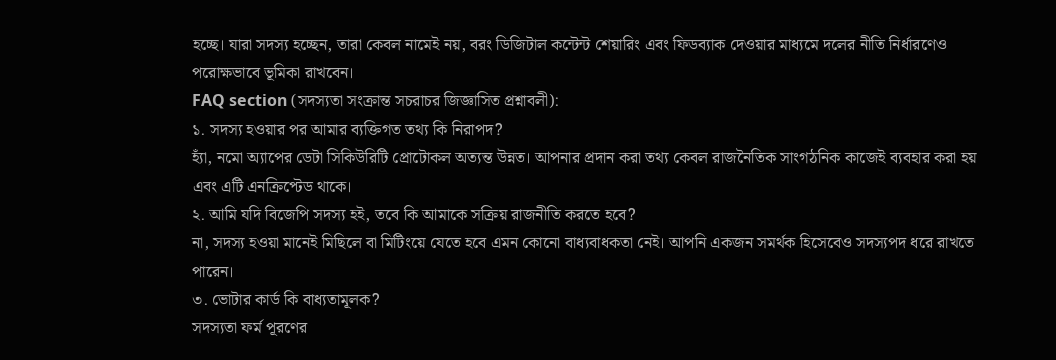হচ্ছে। যারা সদস্য হচ্ছেন, তারা কেবল নামেই নয়, বরং ডিজিটাল কন্টেন্ট শেয়ারিং এবং ফিডব্যাক দেওয়ার মাধ্যমে দলের নীতি নির্ধারণেও পরোক্ষভাবে ভূমিকা রাখবেন।
FAQ section (সদস্যতা সংক্রান্ত সচরাচর জিজ্ঞাসিত প্রশ্নাবলী):
১. সদস্য হওয়ার পর আমার ব্যক্তিগত তথ্য কি নিরাপদ?
হ্যাঁ, নমো অ্যাপের ডেটা সিকিউরিটি প্রোটোকল অত্যন্ত উন্নত। আপনার প্রদান করা তথ্য কেবল রাজনৈতিক সাংগঠনিক কাজেই ব্যবহার করা হয় এবং এটি এনক্রিপ্টেড থাকে।
২. আমি যদি বিজেপি সদস্য হই, তবে কি আমাকে সক্রিয় রাজনীতি করতে হবে?
না, সদস্য হওয়া মানেই মিছিলে বা মিটিংয়ে যেতে হবে এমন কোনো বাধ্যবাধকতা নেই। আপনি একজন সমর্থক হিসেবেও সদস্যপদ ধরে রাখতে পারেন।
৩. ভোটার কার্ড কি বাধ্যতামূলক?
সদস্যতা ফর্ম পূরণের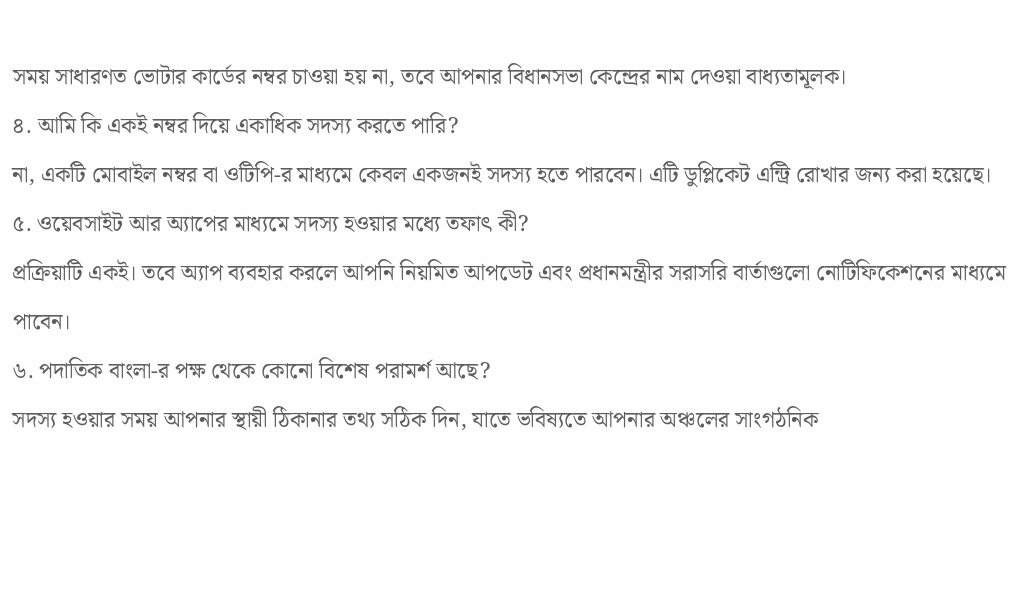সময় সাধারণত ভোটার কার্ডের নম্বর চাওয়া হয় না, তবে আপনার বিধানসভা কেন্দ্রের নাম দেওয়া বাধ্যতামূলক।
৪. আমি কি একই নম্বর দিয়ে একাধিক সদস্য করতে পারি?
না, একটি মোবাইল নম্বর বা ওটিপি-র মাধ্যমে কেবল একজনই সদস্য হতে পারবেন। এটি ডুপ্লিকেট এন্ট্রি রোখার জন্য করা হয়েছে।
৫. ওয়েবসাইট আর অ্যাপের মাধ্যমে সদস্য হওয়ার মধ্যে তফাৎ কী?
প্রক্রিয়াটি একই। তবে অ্যাপ ব্যবহার করলে আপনি নিয়মিত আপডেট এবং প্রধানমন্ত্রীর সরাসরি বার্তাগুলো নোটিফিকেশনের মাধ্যমে পাবেন।
৬. পদাতিক বাংলা-র পক্ষ থেকে কোনো বিশেষ পরামর্শ আছে?
সদস্য হওয়ার সময় আপনার স্থায়ী ঠিকানার তথ্য সঠিক দিন, যাতে ভবিষ্যতে আপনার অঞ্চলের সাংগঠনিক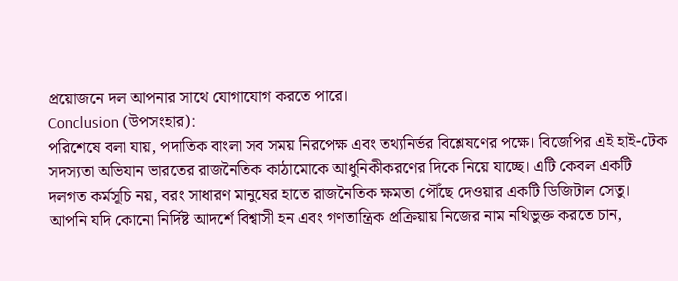প্রয়োজনে দল আপনার সাথে যোগাযোগ করতে পারে।
Conclusion (উপসংহার):
পরিশেষে বলা যায়, পদাতিক বাংলা সব সময় নিরপেক্ষ এবং তথ্যনির্ভর বিশ্লেষণের পক্ষে। বিজেপির এই হাই-টেক সদস্যতা অভিযান ভারতের রাজনৈতিক কাঠামোকে আধুনিকীকরণের দিকে নিয়ে যাচ্ছে। এটি কেবল একটি দলগত কর্মসূচি নয়, বরং সাধারণ মানুষের হাতে রাজনৈতিক ক্ষমতা পৌঁছে দেওয়ার একটি ডিজিটাল সেতু। আপনি যদি কোনো নির্দিষ্ট আদর্শে বিশ্বাসী হন এবং গণতান্ত্রিক প্রক্রিয়ায় নিজের নাম নথিভুক্ত করতে চান,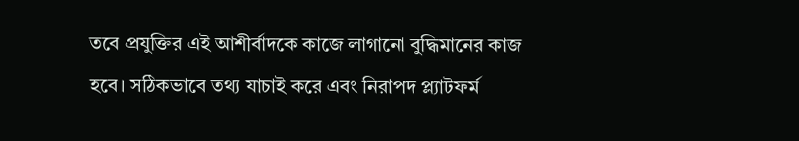তবে প্রযুক্তির এই আশীর্বাদকে কাজে লাগানো বুদ্ধিমানের কাজ হবে। সঠিকভাবে তথ্য যাচাই করে এবং নিরাপদ প্ল্যাটফর্ম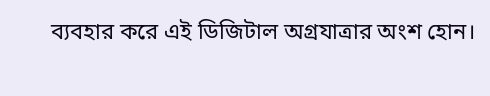ব্যবহার করে এই ডিজিটাল অগ্রযাত্রার অংশ হোন।